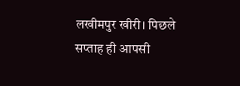लखीमपुर खीरी। पिछले सप्ताह ही आपसी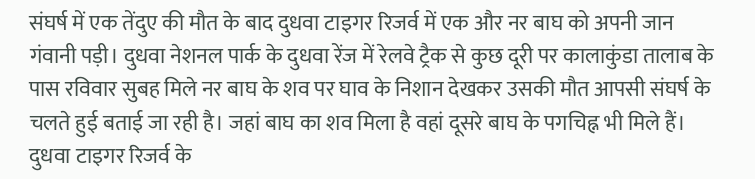संघर्ष में एक तेंदुए की मौत के बाद दुधवा टाइगर रिजर्व में एक और नर बाघ को अपनी जान गंवानी पड़ी। दुधवा नेशनल पार्क के दुधवा रेंज में रेलवे ट्रैक से कुछ दूरी पर कालाकुंडा तालाब के पास रविवार सुबह मिले नर बाघ के शव पर घाव के निशान देखकर उसकी मौत आपसी संघर्ष के चलते हुई बताई जा रही है। जहां बाघ का शव मिला है वहां दूसरे बाघ के पगचिह्न भी मिले हैं।
दुधवा टाइगर रिजर्व के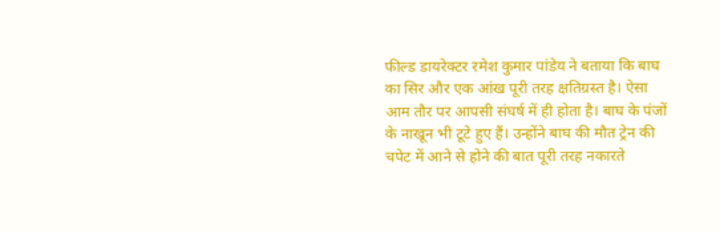फील्ड डायरेक्टर रमेश कुमार पांडेय ने बताया कि बाघ का सिर और एक आंख पूरी तरह क्षतिग्रस्त है। ऐसा आम तौर पर आपसी संघर्ष में ही होता है। बाघ के पंजों के नाखून भी टूटे हुए हैं। उन्होंने बाघ की मौत ट्रेन की चपेट में आने से होने की बात पूरी तरह नकारते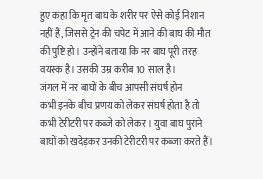हुए कहा कि मृत बाघ के शरीर पर ऐसे कोई निशान नहीं हैं, जिससे ट्रेन की चपेट में आने की बाघ की मौत की पुष्टि हो। उन्होंने बताया कि नर बाघ पूरी तरह वयस्क है। उसकी उम्र करीब 10 साल है।
जंगल में नर बाघों के बीच आपसी संघर्ष होन
कभी इनके बीच प्रणय को लेकर संघर्ष होता है तो कभी टेरीटरी पर कब्जे को लेकर। युवा बाघ पुराने बाघों को खदेड़कर उनकी टेरीटरी पर कब्जा करते हैं।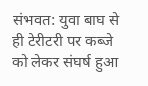संभवत: युवा बाघ से ही टेरीटरी पर कब्जे को लेकर संघर्ष हुआ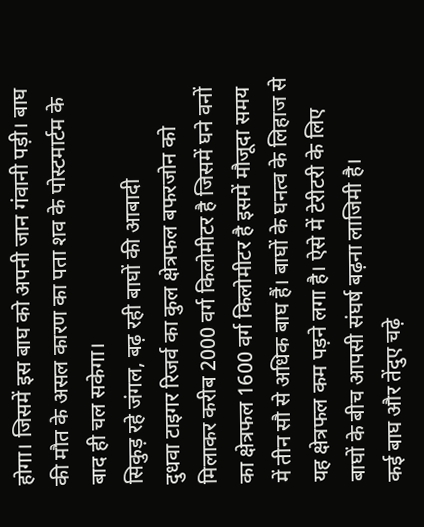होगा। जिसमें इस बाघ को अपनी जान गंवानी पड़ी। बाघ की मौत के असल कारण का पता शव के पोस्टमार्टम के बाद ही चल सकेगा।
सिकुड़ रहे जंगल, बढ़ रही बाघों की आबादी
दुधवा टाइगर रिजर्व का कुल क्षेत्रफल बफरजोन को मिलाकर करीब 2000 वर्ग किलोमीटर है जिसमें घने वनों का क्षेत्रफल 1600 वर्ग किलोमीटर है इसमें मौजूदा समय में तीन सौ से अधिक बाघ हैं। बाघों के घनत्व के लिहाज से यह क्षेत्रफल कम पड़ने लगा है। ऐसे में टेरीटरी के लिए बाघों के बीच आपसी संघर्ष बढ़ना लाजिमी है।
कई बाघ और तेंदुए चढ़े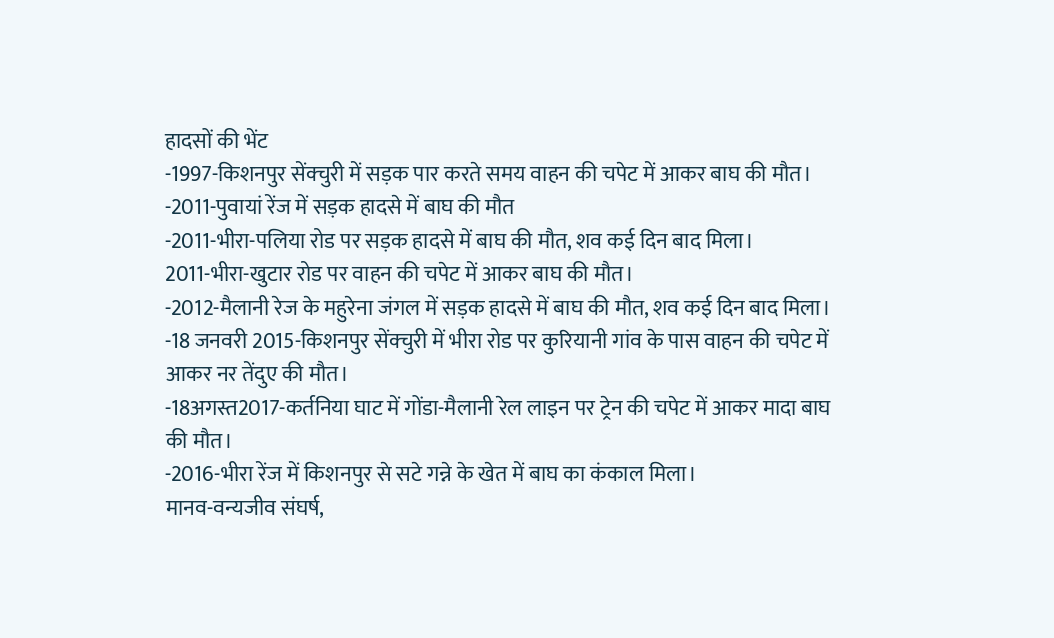हादसों की भेंट
-1997-किशनपुर सेंक्चुरी में सड़क पार करते समय वाहन की चपेट में आकर बाघ की मौत।
-2011-पुवायां रेंज में सड़क हादसे में बाघ की मौत
-2011-भीरा-पलिया रोड पर सड़क हादसे में बाघ की मौत, शव कई दिन बाद मिला।
2011-भीरा-खुटार रोड पर वाहन की चपेट में आकर बाघ की मौत।
-2012-मैलानी रेज के महुरेना जंगल में सड़क हादसे में बाघ की मौत, शव कई दिन बाद मिला।
-18 जनवरी 2015-किशनपुर सेंक्चुरी में भीरा रोड पर कुरियानी गांव के पास वाहन की चपेट में आकर नर तेंदुए की मौत।
-18अगस्त2017-कर्तनिया घाट में गोंडा-मैलानी रेल लाइन पर ट्रेन की चपेट में आकर मादा बाघ की मौत।
-2016-भीरा रेंज में किशनपुर से सटे गन्ने के खेत में बाघ का कंकाल मिला।
मानव-वन्यजीव संघर्ष,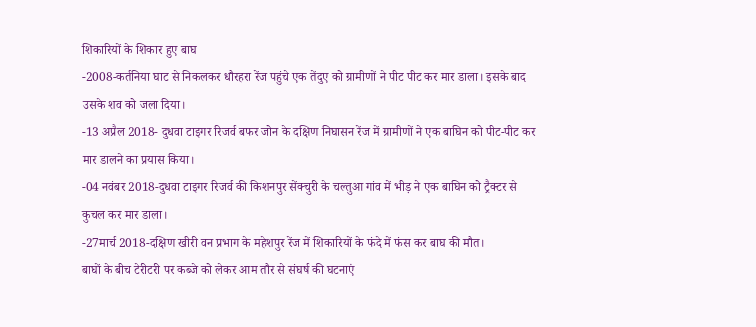शिकारियों के शिकार हुए बाघ
-2008-कर्तनिया घाट से निकलकर धौरहरा रेंज पहुंचे एक तेंदुए को ग्रामीणों ने पीट पीट कर मार डाला। इसके बाद उसके शव को जला दिया।
-13 अप्रैल 2018- दुधवा टाइगर रिजर्व बफर जोन के दक्षिण निघासन रेंज में ग्रामीणों ने एक बाघिन को पीट-पीट कर मार डालने का प्रयास किया।
-04 नवंबर 2018-दुधवा टाइगर रिजर्व की किशनपुर सेंक्चुरी के चल्तुआ गांव में भीड़ ने एक बाघिन को ट्रैक्टर से कुचल कर मार डाला।
-27मार्च 2018-दक्षिण खीरी वन प्रभाग के महेशपुर रेंज में शिकारियों के फंदे में फंस कर बाघ की मौत।
बाघों के बीच टेरीटरी पर कब्जे को लेकर आम तौर से संघर्ष की घटनाएं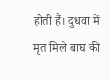होती हैं। दुधवा में मृत मिले बाघ की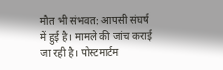मौत भी संभवत: आपसी संघर्ष में हुई है। मामले की जांच कराई जा रही है। पोस्टमार्टम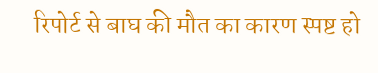रिपोर्ट से बाघ की मौत का कारण स्पष्ट हो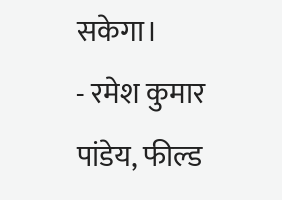सकेगा।
- रमेश कुमार पांडेय, फील्ड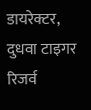डायरेक्टर, दुधवा टाइगर रिजर्व